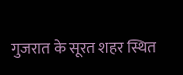गुजरात के सूरत शहर स्थित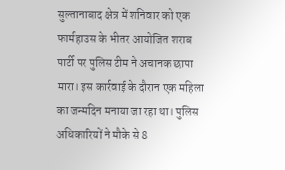सुल्तानाबाद क्षेत्र में शनिवार को एक फार्महाउस के भीतर आयोजित शराब पार्टी पर पुलिस टीम ने अचानक छापा मारा। इस कार्रवाई के दौरान एक महिला का जन्मदिन मनाया जा रहा था। पुलिस अधिकारियों ने मौके से 8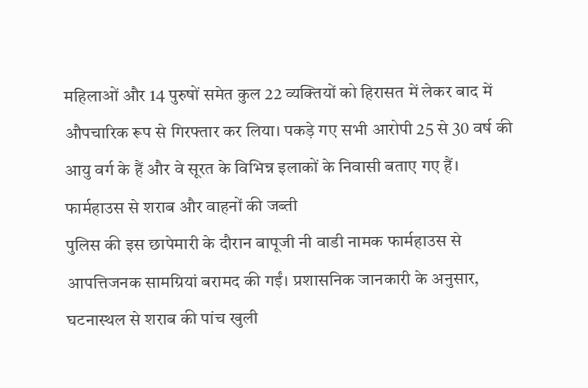महिलाओं और 14 पुरुषों समेत कुल 22 व्यक्तियों को हिरासत में लेकर बाद में औपचारिक रूप से गिरफ्तार कर लिया। पकड़े गए सभी आरोपी 25 से 30 वर्ष की आयु वर्ग के हैं और वे सूरत के विभिन्न इलाकों के निवासी बताए गए हैं।
फार्महाउस से शराब और वाहनों की जब्ती
पुलिस की इस छापेमारी के दौरान बापूजी नी वाडी नामक फार्महाउस से आपत्तिजनक सामग्रियां बरामद की गईं। प्रशासनिक जानकारी के अनुसार, घटनास्थल से शराब की पांच खुली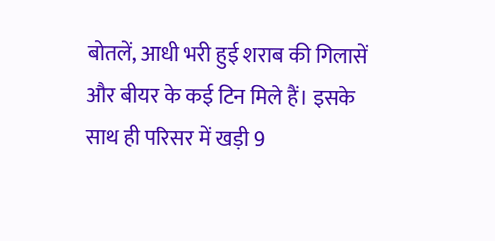बोतलें, आधी भरी हुई शराब की गिलासें और बीयर के कई टिन मिले हैं। इसके साथ ही परिसर में खड़ी 9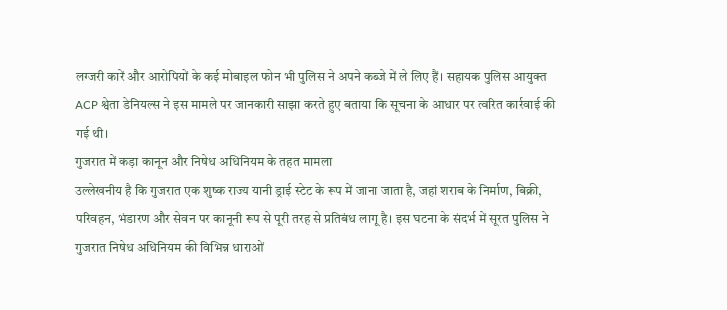लग्जरी कारें और आरोपियों के कई मोबाइल फोन भी पुलिस ने अपने कब्जे में ले लिए हैं। सहायक पुलिस आयुक्त ACP श्वेता डेनियल्स ने इस मामले पर जानकारी साझा करते हुए बताया कि सूचना के आधार पर त्वरित कार्रवाई की गई थी।
गुजरात में कड़ा कानून और निषेध अधिनियम के तहत मामला
उल्लेखनीय है कि गुजरात एक शुष्क राज्य यानी ड्राई स्टेट के रूप में जाना जाता है, जहां शराब के निर्माण, बिक्री, परिवहन, भंडारण और सेवन पर कानूनी रूप से पूरी तरह से प्रतिबंध लागू है। इस घटना के संदर्भ में सूरत पुलिस ने गुजरात निषेध अधिनियम की विभिन्न धाराओं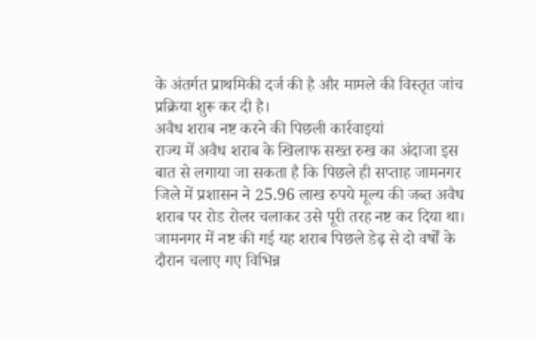के अंतर्गत प्राथमिकी दर्ज की है और मामले की विस्तृत जांच प्रक्रिया शुरू कर दी है।
अवैध शराब नष्ट करने की पिछली कार्रवाइयां
राज्य में अवैध शराब के खिलाफ सख्त रुख का अंदाजा इस बात से लगाया जा सकता है कि पिछले ही सप्ताह जामनगर जिले में प्रशासन ने 25.96 लाख रुपये मूल्य की जब्त अवैध शराब पर रोड रोलर चलाकर उसे पूरी तरह नष्ट कर दिया था। जामनगर में नष्ट की गई यह शराब पिछले डेढ़ से दो वर्षों के दौरान चलाए गए विभिन्न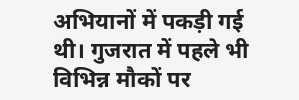अभियानों में पकड़ी गई थी। गुजरात में पहले भी विभिन्न मौकों पर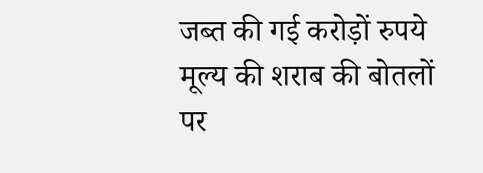जब्त की गई करोड़ों रुपये मूल्य की शराब की बोतलों पर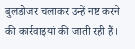बुलडोजर चलाकर उन्हें नष्ट करने की कार्रवाइयां की जाती रही हैं।